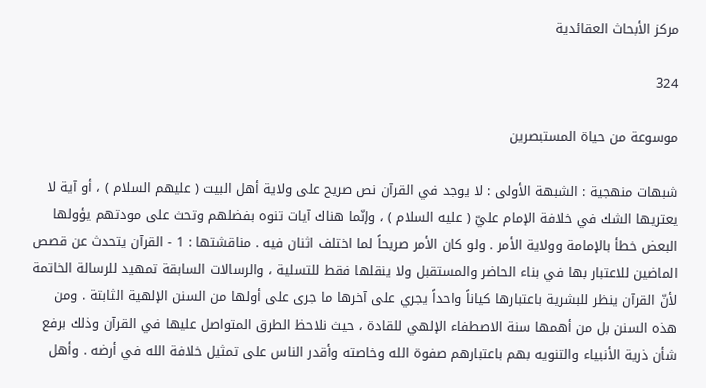مركز الأبحاث العقائدية

324

موسوعة من حياة المستبصرين

شبهات منهجية : الشبهة الأولى : لا يوجد في القرآن نص صريح على ولاية أهل البيت ( عليهم السلام ) ، أو آية لا يعتريها الشك في خلافة الإمام عليّ ( عليه السلام ) ، وإنّما هناك آيات تنوه بفضلهم وتحث على مودتهم يؤولها البعض خطأ بالإمامة وولاية الأمر . ولو كان الأمر صريحاً لما اختلف اثنان فيه . مناقشتها : 1 - القرآن يتحدث عن قصص الماضين للاعتبار بها في بناء الحاضر والمستقبل ولا ينقلها فقط للتسلية ، والرسالات السابقة تمهيد للرسالة الخاتمة لأنّ القرآن ينظر للبشرية باعتبارها كياناً واحداً يجري على آخرها ما جرى على أولها من السنن الإلهية الثابتة . ومن هذه السنن بل من أهمها سنة الاصطفاء الإلهي للقادة ، حيث نلاحظ الطرق المتواصل عليها في القرآن وذلك برفع شأن ذرية الأنبياء والتنويه بهم باعتبارهم صفوة الله وخاصته وأقدر الناس على تمثيل خلافة الله في أرضه . وأهل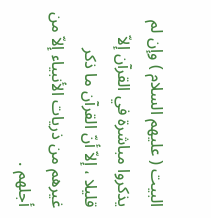البيت ( عليهم السلام ) وإن لم يذكروا مباشرة في القرآن إلاّ قليلا ، إلاّ أنّ القرآن ما ذكر غيرهم من ذريات الأنبياء إلاّ من أجلهم .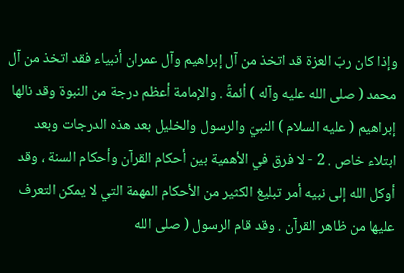وإذا كان ربّ العزة قد اتخذ من آل إبراهيم وآل عمران أنبياء فقد اتخذ من آل محمد ( صلى الله عليه وآله ) أئمةً . والإمامة أعظم درجة من النبوة وقد نالها إبراهيم ( عليه السلام ) النبيّ والرسول والخليل بعد هذه الدرجات وبعد ابتلاء خاص . 2 - لا فرق في الأهمية بين أحكام القرآن وأحكام السنة ، وقد أوكل الله إلى نبيه أمر تبليغ الكثير من الأحكام المهمة التي لا يمكن التعرف عليها من ظاهر القرآن . وقد قام الرسول ( صلى الله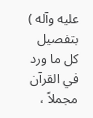عليه وآله ) بتفصيل كل ما ورد في القرآن مجملاً ،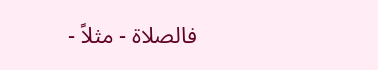فالصلاة - مثلاً -